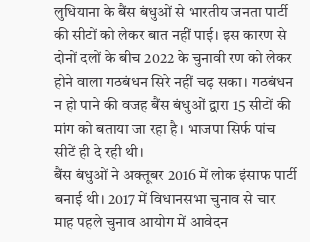लुधियाना के बैंस बंधुओं से भारतीय जनता पार्टी की सीटों को लेकर बात नहीं पाई। इस कारण से दोनों दलों के बीच 2022 के चुनावी रण को लेकर होने वाला गठबंधन सिरे नहीं चढ़ सका। गठबंधन न हो पाने की वजह बैंस बंधुओं द्वारा 15 सीटों की मांग को बताया जा रहा है। भाजपा सिर्फ पांच सीटें ही दे रही थी।
बैंस बंधुओं ने अक्तूबर 2016 में लोक इंसाफ पार्टी बनाई थी। 2017 में विधानसभा चुनाव से चार माह पहले चुनाव आयोग में आवेदन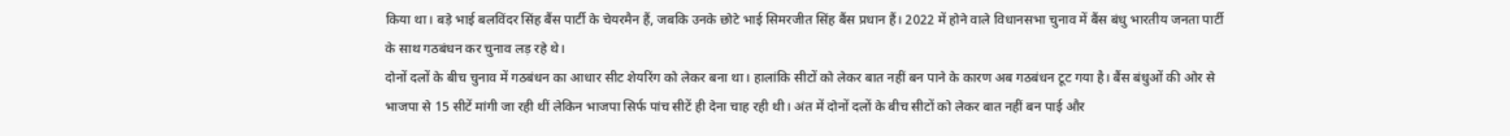किया था। बड़े भाई बलविंदर सिंह बैंस पार्टी के चेयरमैन हैं, जबकि उनके छोटे भाई सिमरजीत सिंह बैंस प्रधान हैं। 2022 में होने वाले विधानसभा चुनाव में बैंस बंधु भारतीय जनता पार्टी के साथ गठबंधन कर चुनाव लड़ रहे थे।
दोनों दलों के बीच चुनाव में गठबंधन का आधार सीट शेयरिंग को लेकर बना था। हालांकि सीटों को लेकर बात नहीं बन पाने के कारण अब गठबंधन टूट गया है। बैंस बंधुओं की ओर से भाजपा से 15 सीटें मांगी जा रही थीं लेकिन भाजपा सिर्फ पांच सीटें ही देना चाह रही थी। अंत में दोनों दलों के बीच सीटों को लेकर बात नहीं बन पाई और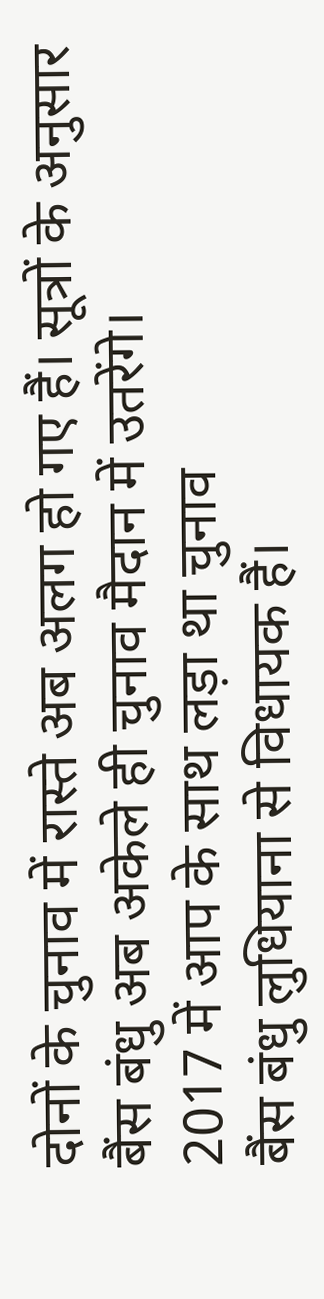दोनों के चुनाव में रास्ते अब अलग हो गए हैं। सूत्रों के अनुसार बैंस बंधु अब अकेले ही चुनाव मैदान में उतरेंगे।
2017 में आप के साथ लड़ा था चुनाव
बैंस बंधु लुधियाना से विधायक हैं।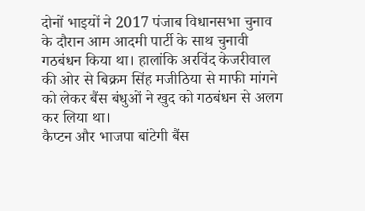दोनों भाइयों ने 2017 पंजाब विधानसभा चुनाव के दौरान आम आदमी पार्टी के साथ चुनावी गठबंधन किया था। हालांकि अरविंद केजरीवाल की ओर से बिक्रम सिंह मजीठिया से माफी मांगने को लेकर बैंस बंधुओं ने खुद को गठबंधन से अलग कर लिया था।
कैप्टन और भाजपा बांटेगी बैंस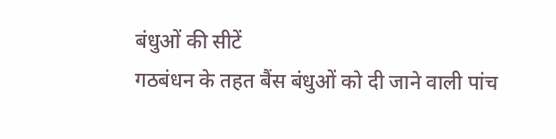बंधुओं की सीटें
गठबंधन के तहत बैंस बंधुओं को दी जाने वाली पांच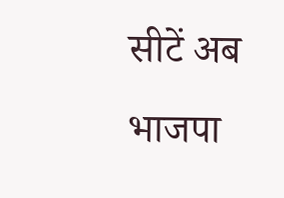सीटें अब भाजपा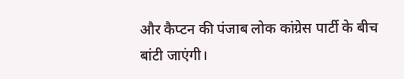और कैप्टन की पंजाब लोक कांग्रेस पार्टी के बीच बांटी जाएंगी।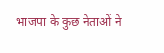भाजपा के कुछ नेताओं ने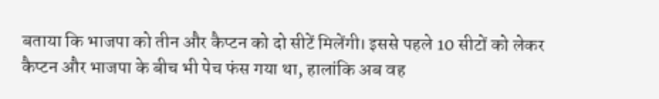बताया कि भाजपा को तीन और कैप्टन को दो सीटें मिलेंगी। इससे पहले 10 सीटों को लेकर कैप्टन और भाजपा के बीच भी पेच फंस गया था, हालांकि अब वह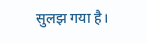सुलझ गया है।